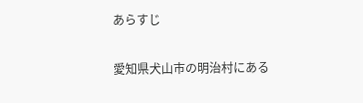あらすじ

愛知県犬山市の明治村にある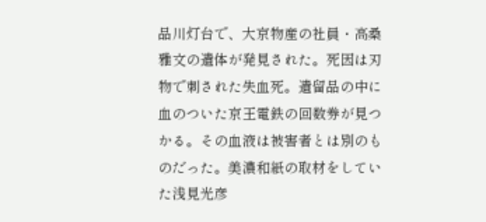品川灯台で、大京物産の社員・高桑雅文の遺体が発見された。死因は刃物で刺された失血死。遺留品の中に血のついた京王電鉄の回数券が見つかる。その血液は被害者とは別のものだった。美濃和紙の取材をしていた浅見光彦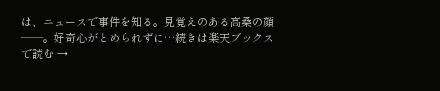は、ニュースで事件を知る。見覚えのある高桑の顔――。好奇心がとめられずに…続きは楽天ブックスで読む →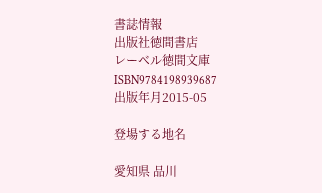書誌情報
出版社徳間書店
レーベル徳間文庫
ISBN9784198939687
出版年月2015-05

登場する地名

愛知県 品川